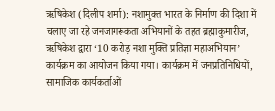ऋषिकेश (दिलीप शर्मा): नशामुक्त भारत के निर्माण की दिशा में चलाए जा रहे जनजागरूकता अभियानों के तहत ब्रह्माकुमारीज, ऋषिकेश द्वारा ‘10 करोड़ नशा मुक्ति प्रतिज्ञा महाअभियान’ कार्यक्रम का आयोजन किया गया। कार्यक्रम में जनप्रतिनिधियों, सामाजिक कार्यकर्ताओं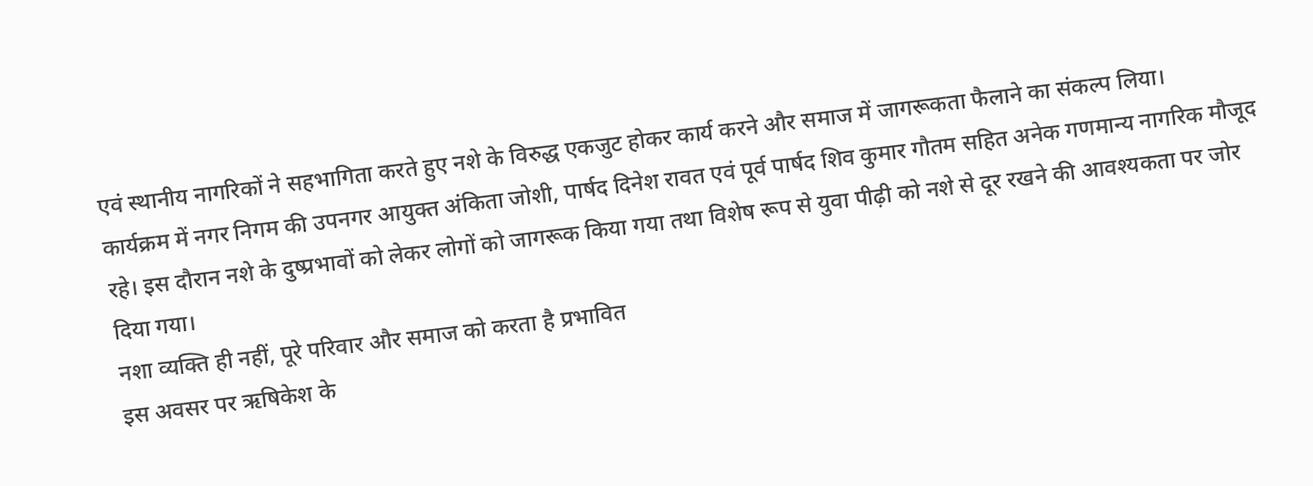एवं स्थानीय नागरिकों ने सहभागिता करते हुए नशे के विरुद्ध एकजुट होकर कार्य करने और समाज में जागरूकता फैलाने का संकल्प लिया।
कार्यक्रम में नगर निगम की उपनगर आयुक्त अंकिता जोशी, पार्षद दिनेश रावत एवं पूर्व पार्षद शिव कुमार गौतम सहित अनेक गणमान्य नागरिक मौजूद रहे। इस दौरान नशे के दुष्प्रभावों को लेकर लोगों को जागरूक किया गया तथा विशेष रूप से युवा पीढ़ी को नशे से दूर रखने की आवश्यकता पर जोर दिया गया।
नशा व्यक्ति ही नहीं, पूरे परिवार और समाज को करता है प्रभावित
इस अवसर पर ऋषिकेश के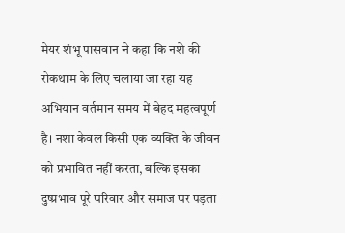मेयर शंभू पासवान ने कहा कि नशे की रोकथाम के लिए चलाया जा रहा यह अभियान वर्तमान समय में बेहद महत्वपूर्ण है। नशा केवल किसी एक व्यक्ति के जीवन को प्रभावित नहीं करता, बल्कि इसका दुष्प्रभाव पूरे परिवार और समाज पर पड़ता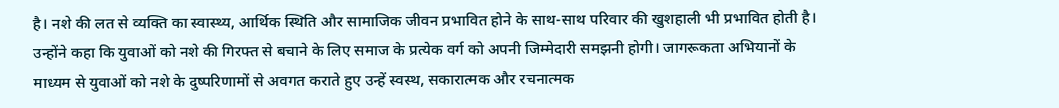है। नशे की लत से व्यक्ति का स्वास्थ्य, आर्थिक स्थिति और सामाजिक जीवन प्रभावित होने के साथ-साथ परिवार की खुशहाली भी प्रभावित होती है।
उन्होंने कहा कि युवाओं को नशे की गिरफ्त से बचाने के लिए समाज के प्रत्येक वर्ग को अपनी जिम्मेदारी समझनी होगी। जागरूकता अभियानों के माध्यम से युवाओं को नशे के दुष्परिणामों से अवगत कराते हुए उन्हें स्वस्थ, सकारात्मक और रचनात्मक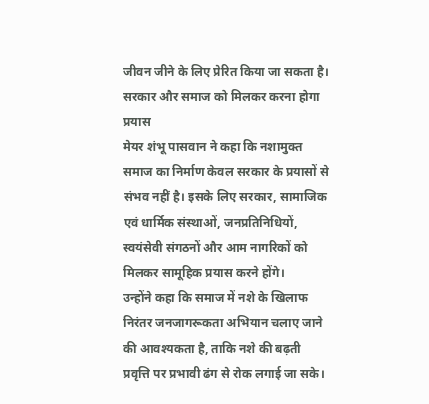जीवन जीने के लिए प्रेरित किया जा सकता है।
सरकार और समाज को मिलकर करना होगा प्रयास
मेयर शंभू पासवान ने कहा कि नशामुक्त समाज का निर्माण केवल सरकार के प्रयासों से संभव नहीं है। इसके लिए सरकार, सामाजिक एवं धार्मिक संस्थाओं, जनप्रतिनिधियों, स्वयंसेवी संगठनों और आम नागरिकों को मिलकर सामूहिक प्रयास करने होंगे।
उन्होंने कहा कि समाज में नशे के खिलाफ निरंतर जनजागरूकता अभियान चलाए जाने की आवश्यकता है, ताकि नशे की बढ़ती प्रवृत्ति पर प्रभावी ढंग से रोक लगाई जा सके।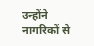उन्होंने नागरिकों से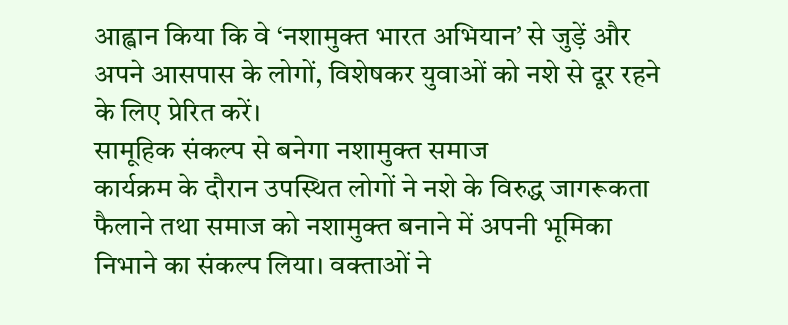आह्वान किया कि वे ‘नशामुक्त भारत अभियान’ से जुड़ें और अपने आसपास के लोगों, विशेषकर युवाओं को नशे से दूर रहने के लिए प्रेरित करें।
सामूहिक संकल्प से बनेगा नशामुक्त समाज
कार्यक्रम के दौरान उपस्थित लोगों ने नशे के विरुद्ध जागरूकता फैलाने तथा समाज को नशामुक्त बनाने में अपनी भूमिका निभाने का संकल्प लिया। वक्ताओं ने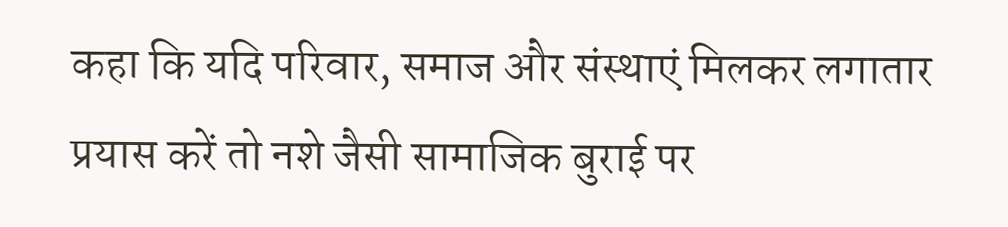कहा कि यदि परिवार, समाज और संस्थाएं मिलकर लगातार प्रयास करें तो नशे जैसी सामाजिक बुराई पर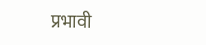प्रभावी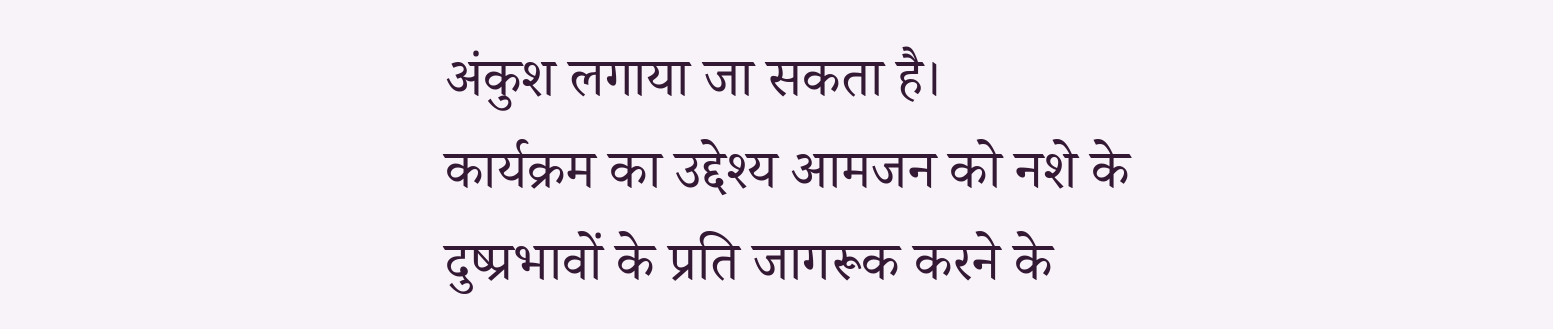अंकुश लगाया जा सकता है।
कार्यक्रम का उद्देश्य आमजन को नशे के दुष्प्रभावों के प्रति जागरूक करने के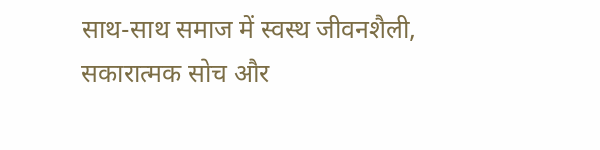साथ-साथ समाज में स्वस्थ जीवनशैली, सकारात्मक सोच और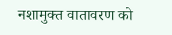नशामुक्त वातावरण को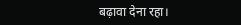बढ़ावा देना रहा।